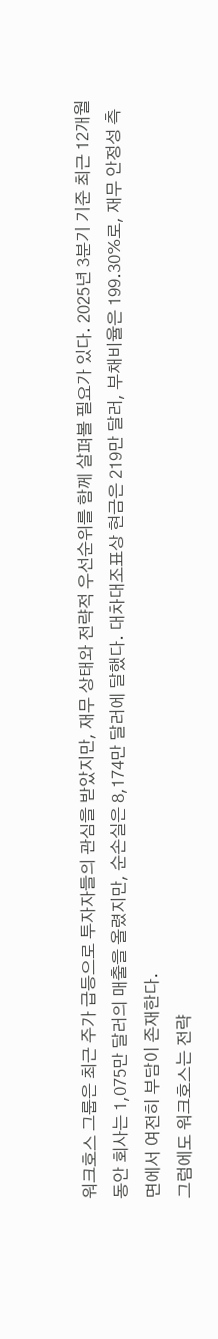워크호스 그룹은 최근 주가 급등으로 투자자들의 관심을 받았지만, 재무 상태와 전략적 우선순위를 함께 살펴볼 필요가 있다. 2025년 3분기 기준 최근 12개월 동안 회사는 1,075만 달러의 매출을 올렸지만, 순손실은 8,174만 달러에 달했다. 대차대조표상 현금은 219만 달러, 부채비율은 199.30%로, 재무 안정성 측면에서 여전히 부담이 존재한다.
그럼에도 워크호스는 전략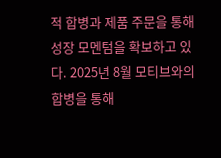적 합병과 제품 주문을 통해 성장 모멘텀을 확보하고 있다. 2025년 8월 모티브와의 합병을 통해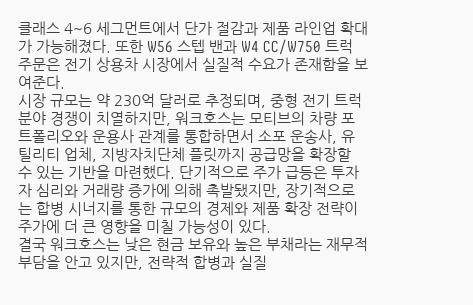클래스 4~6 세그먼트에서 단가 절감과 제품 라인업 확대가 가능해졌다. 또한 W56 스텝 밴과 W4 CC/W750 트럭 주문은 전기 상용차 시장에서 실질적 수요가 존재함을 보여준다.
시장 규모는 약 230억 달러로 추정되며, 중형 전기 트럭 분야 경쟁이 치열하지만, 워크호스는 모티브의 차량 포트폴리오와 운용사 관계를 통합하면서 소포 운송사, 유틸리티 업체, 지방자치단체 플릿까지 공급망을 확장할 수 있는 기반을 마련했다. 단기적으로 주가 급등은 투자자 심리와 거래량 증가에 의해 촉발됐지만, 장기적으로는 합병 시너지를 통한 규모의 경제와 제품 확장 전략이 주가에 더 큰 영향을 미칠 가능성이 있다.
결국 워크호스는 낮은 현금 보유와 높은 부채라는 재무적 부담을 안고 있지만, 전략적 합병과 실질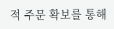적 주문 확보를 통해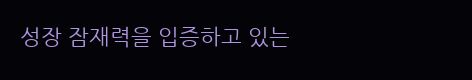성장 잠재력을 입증하고 있는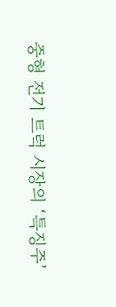중형 전기 트럭 시장의 ‘특징주’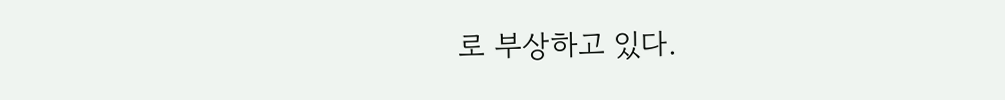로 부상하고 있다.